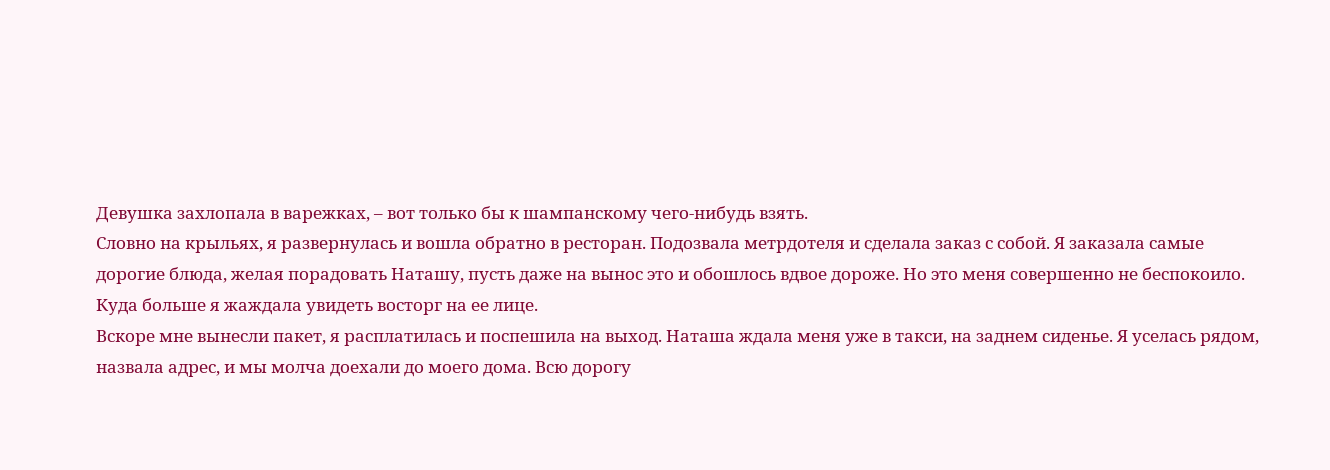Девушка захлопала в варежках, – вот только бы к шампанскому чего-нибудь взять.
Словно на крыльях, я развернулась и вошла обратно в ресторан. Подозвала метрдотеля и сделала заказ с собой. Я заказала самые дорогие блюда, желая порадовать Наташу, пусть даже на вынос это и обошлось вдвое дороже. Но это меня совершенно не беспокоило. Куда больше я жаждала увидеть восторг на ее лице.
Вскоре мне вынесли пакет, я расплатилась и поспешила на выход. Наташа ждала меня уже в такси, на заднем сиденье. Я уселась рядом, назвала адрес, и мы молча доехали до моего дома. Всю дорогу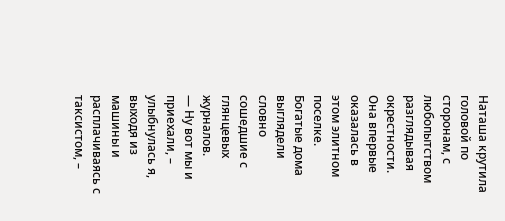Наташа крутила головой по сторонам, с любопытством разглядывая окрестности. Она впервые оказалась в этом элитном поселке. Богатые дома выглядели словно сошедшие с глянцевых журналов.
— Ну вот мы и приехали, – улыбнулась я, выходя из машины и расплачиваясь с таксистом, –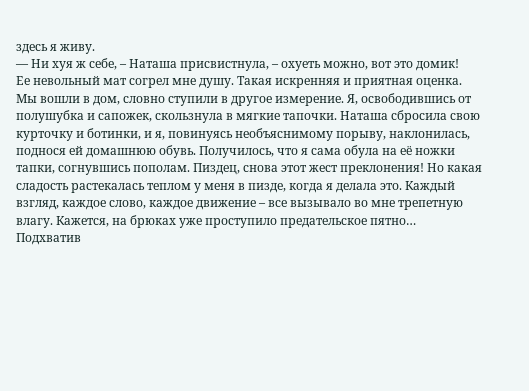здесь я живу.
— Ни хуя ж себе, – Наташа присвистнула, – охуеть можно, вот это домик!
Ее невольный мат согрел мне душу. Такая искренняя и приятная оценка.
Мы вошли в дом, словно ступили в другое измерение. Я, освободившись от полушубка и сапожек, скользнула в мягкие тапочки. Наташа сбросила свою курточку и ботинки, и я, повинуясь необъяснимому порыву, наклонилась, поднося ей домашнюю обувь. Получилось, что я сама обула на её ножки тапки, согнувшись пополам. Пиздец, снова этот жест преклонения! Но какая сладость растекалась теплом у меня в пизде, когда я делала это. Каждый взгляд, каждое слово, каждое движение – все вызывало во мне трепетную влагу. Кажется, на брюках уже проступило предательское пятно…
Подхватив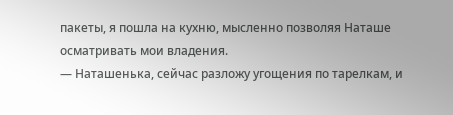пакеты, я пошла на кухню, мысленно позволяя Наташе осматривать мои владения.
— Наташенька, сейчас разложу угощения по тарелкам, и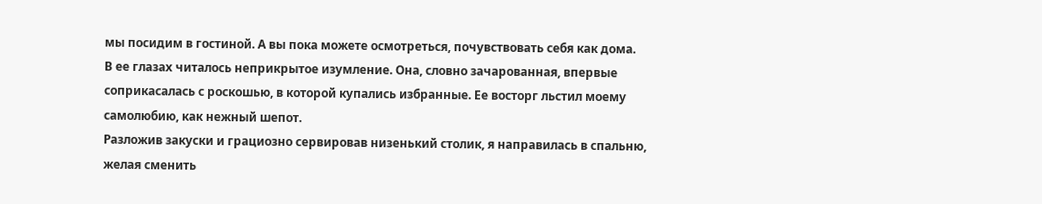мы посидим в гостиной. А вы пока можете осмотреться, почувствовать себя как дома.
В ее глазах читалось неприкрытое изумление. Она, словно зачарованная, впервые соприкасалась с роскошью, в которой купались избранные. Ее восторг льстил моему самолюбию, как нежный шепот.
Разложив закуски и грациозно сервировав низенький столик, я направилась в спальню, желая сменить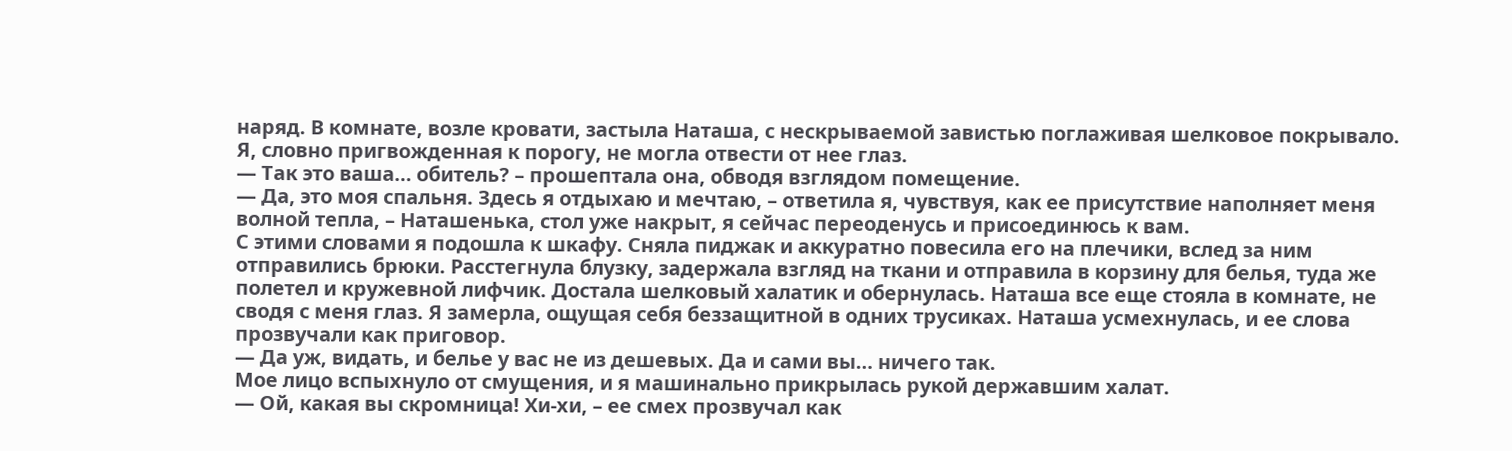наряд. В комнате, возле кровати, застыла Наташа, с нескрываемой завистью поглаживая шелковое покрывало. Я, словно пригвожденная к порогу, не могла отвести от нее глаз.
— Так это ваша… обитель? – прошептала она, обводя взглядом помещение.
— Да, это моя спальня. Здесь я отдыхаю и мечтаю, – ответила я, чувствуя, как ее присутствие наполняет меня волной тепла, – Наташенька, стол уже накрыт, я сейчас переоденусь и присоединюсь к вам.
С этими словами я подошла к шкафу. Сняла пиджак и аккуратно повесила его на плечики, вслед за ним отправились брюки. Расстегнула блузку, задержала взгляд на ткани и отправила в корзину для белья, туда же полетел и кружевной лифчик. Достала шелковый халатик и обернулась. Наташа все еще стояла в комнате, не сводя с меня глаз. Я замерла, ощущая себя беззащитной в одних трусиках. Наташа усмехнулась, и ее слова прозвучали как приговор.
— Да уж, видать, и белье у вас не из дешевых. Да и сами вы… ничего так.
Мое лицо вспыхнуло от смущения, и я машинально прикрылась рукой державшим халат.
— Ой, какая вы скромница! Хи-хи, – ее смех прозвучал как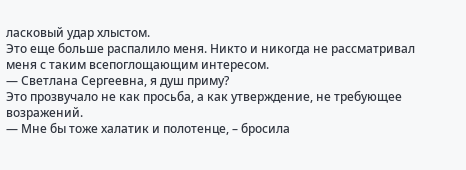ласковый удар хлыстом.
Это еще больше распалило меня. Никто и никогда не рассматривал меня с таким всепоглощающим интересом.
— Светлана Сергеевна, я душ приму?
Это прозвучало не как просьба, а как утверждение, не требующее возражений.
— Мне бы тоже халатик и полотенце, – бросила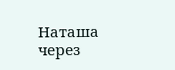Наташа через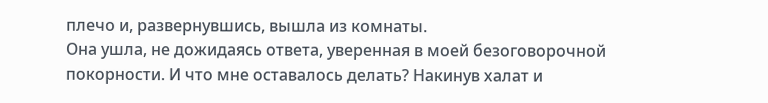плечо и, развернувшись, вышла из комнаты.
Она ушла, не дожидаясь ответа, уверенная в моей безоговорочной покорности. И что мне оставалось делать? Накинув халат и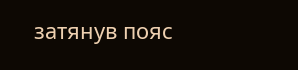затянув пояс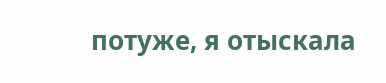потуже, я отыскала